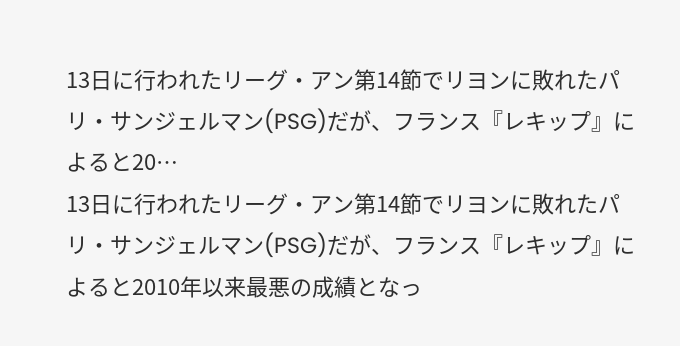13日に行われたリーグ・アン第14節でリヨンに敗れたパリ・サンジェルマン(PSG)だが、フランス『レキップ』によると20…
13日に行われたリーグ・アン第14節でリヨンに敗れたパリ・サンジェルマン(PSG)だが、フランス『レキップ』によると2010年以来最悪の成績となっ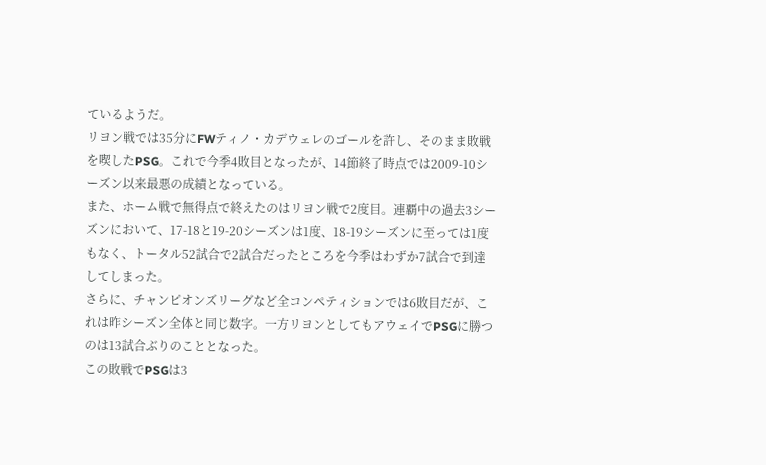ているようだ。
リヨン戦では35分にFWティノ・カデウェレのゴールを許し、そのまま敗戦を喫したPSG。これで今季4敗目となったが、14節終了時点では2009-10シーズン以来最悪の成績となっている。
また、ホーム戦で無得点で終えたのはリヨン戦で2度目。連覇中の過去3シーズンにおいて、17-18と19-20シーズンは1度、18-19シーズンに至っては1度もなく、トータル52試合で2試合だったところを今季はわずか7試合で到達してしまった。
さらに、チャンピオンズリーグなど全コンペティションでは6敗目だが、これは昨シーズン全体と同じ数字。一方リヨンとしてもアウェイでPSGに勝つのは13試合ぶりのこととなった。
この敗戦でPSGは3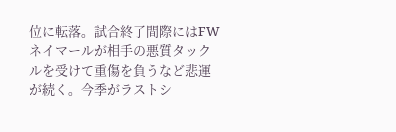位に転落。試合終了間際にはFWネイマールが相手の悪質タックルを受けて重傷を負うなど悲運が続く。今季がラストシ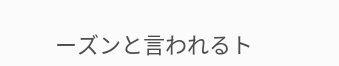ーズンと言われるト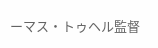ーマス・トゥヘル監督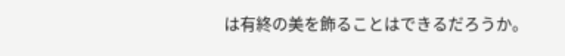は有終の美を飾ることはできるだろうか。